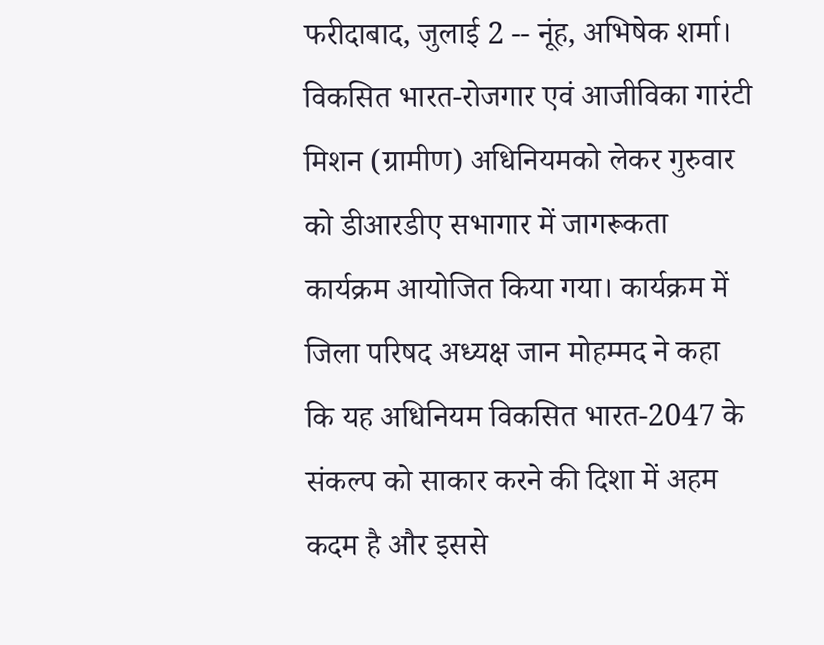फरीदाबाद, जुलाई 2 -- नूंह, अभिषेक शर्मा। विकसित भारत-रोजगार एवं आजीविका गारंटी मिशन (ग्रामीण) अधिनियमको लेकर गुरुवार को डीआरडीए सभागार में जागरूकता कार्यक्रम आयोजित किया गया। कार्यक्रम में जिला परिषद अध्यक्ष जान मोहम्मद ने कहा कि यह अधिनियम विकसित भारत-2047 के संकल्प को साकार करने की दिशा में अहम कदम है और इससे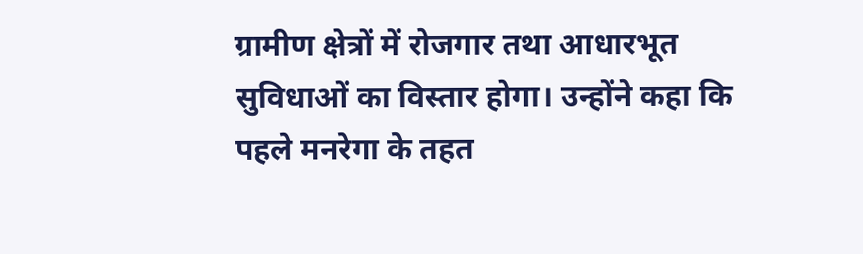ग्रामीण क्षेत्रों में रोजगार तथा आधारभूत सुविधाओं का विस्तार होगा। उन्होंने कहा कि पहले मनरेगा के तहत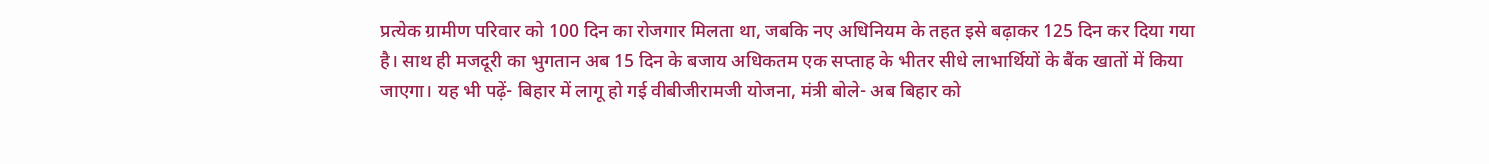प्रत्येक ग्रामीण परिवार को 100 दिन का रोजगार मिलता था, जबकि नए अधिनियम के तहत इसे बढ़ाकर 125 दिन कर दिया गया है। साथ ही मजदूरी का भुगतान अब 15 दिन के बजाय अधिकतम एक सप्ताह के भीतर सीधे लाभार्थियों के बैंक खातों में किया जाएगा। यह भी पढ़ें- बिहार में लागू हो गई वीबीजीरामजी योजना, मंत्री बोले- अब बिहार को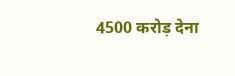4500 करोड़ देना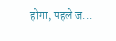होगा, पहले ज...